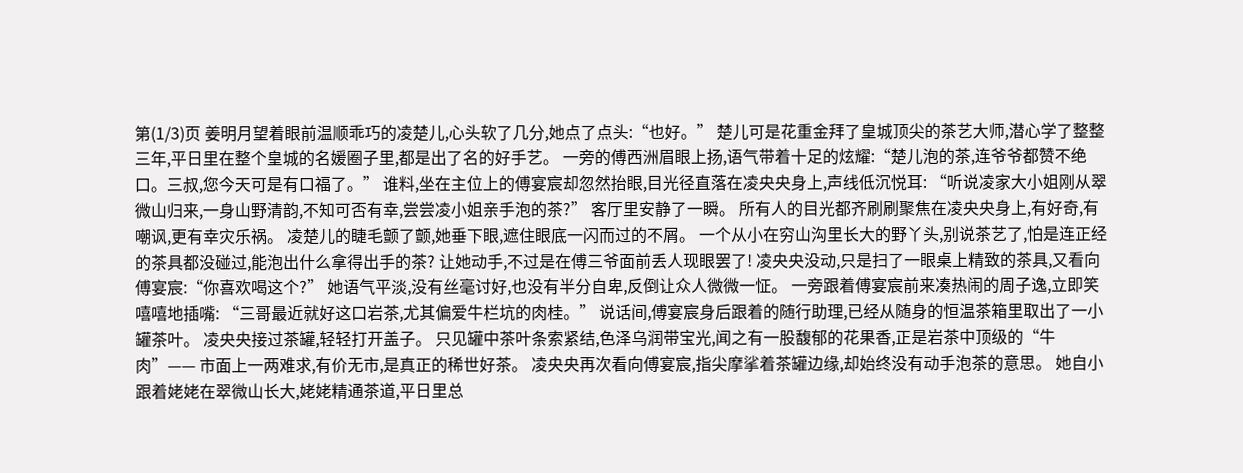第(1/3)页 姜明月望着眼前温顺乖巧的凌楚儿,心头软了几分,她点了点头:“也好。” 楚儿可是花重金拜了皇城顶尖的茶艺大师,潜心学了整整三年,平日里在整个皇城的名媛圈子里,都是出了名的好手艺。 一旁的傅西洲眉眼上扬,语气带着十足的炫耀:“楚儿泡的茶,连爷爷都赞不绝口。三叔,您今天可是有口福了。” 谁料,坐在主位上的傅宴宸却忽然抬眼,目光径直落在凌央央身上,声线低沉悦耳: “听说凌家大小姐刚从翠微山归来,一身山野清韵,不知可否有幸,尝尝凌小姐亲手泡的茶?” 客厅里安静了一瞬。 所有人的目光都齐刷刷聚焦在凌央央身上,有好奇,有嘲讽,更有幸灾乐祸。 凌楚儿的睫毛颤了颤,她垂下眼,遮住眼底一闪而过的不屑。 一个从小在穷山沟里长大的野丫头,别说茶艺了,怕是连正经的茶具都没碰过,能泡出什么拿得出手的茶? 让她动手,不过是在傅三爷面前丢人现眼罢了! 凌央央没动,只是扫了一眼桌上精致的茶具,又看向傅宴宸:“你喜欢喝这个?” 她语气平淡,没有丝毫讨好,也没有半分自卑,反倒让众人微微一怔。 一旁跟着傅宴宸前来凑热闹的周子逸,立即笑嘻嘻地插嘴: “三哥最近就好这口岩茶,尤其偏爱牛栏坑的肉桂。” 说话间,傅宴宸身后跟着的随行助理,已经从随身的恒温茶箱里取出了一小罐茶叶。 凌央央接过茶罐,轻轻打开盖子。 只见罐中茶叶条索紧结,色泽乌润带宝光,闻之有一股馥郁的花果香,正是岩茶中顶级的“牛肉”—— 市面上一两难求,有价无市,是真正的稀世好茶。 凌央央再次看向傅宴宸,指尖摩挲着茶罐边缘,却始终没有动手泡茶的意思。 她自小跟着姥姥在翠微山长大,姥姥精通茶道,平日里总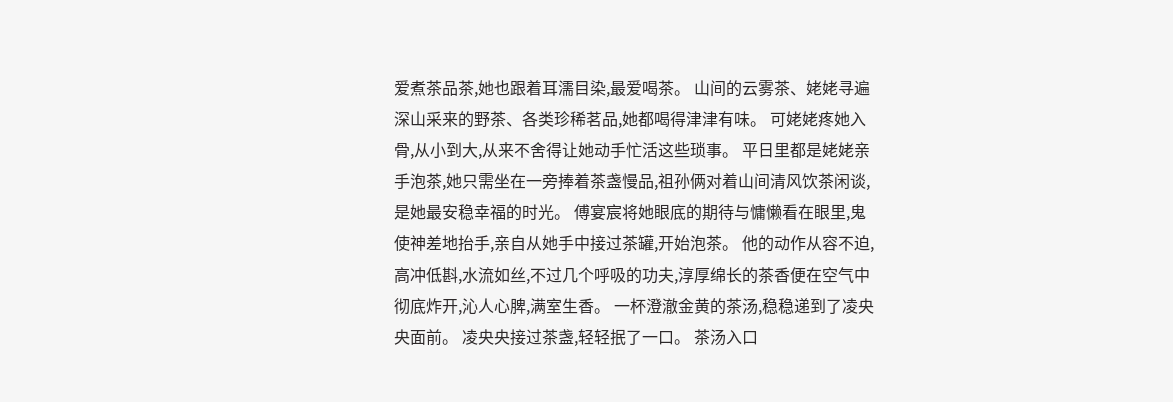爱煮茶品茶,她也跟着耳濡目染,最爱喝茶。 山间的云雾茶、姥姥寻遍深山采来的野茶、各类珍稀茗品,她都喝得津津有味。 可姥姥疼她入骨,从小到大,从来不舍得让她动手忙活这些琐事。 平日里都是姥姥亲手泡茶,她只需坐在一旁捧着茶盏慢品,祖孙俩对着山间清风饮茶闲谈,是她最安稳幸福的时光。 傅宴宸将她眼底的期待与慵懒看在眼里,鬼使神差地抬手,亲自从她手中接过茶罐,开始泡茶。 他的动作从容不迫,高冲低斟,水流如丝,不过几个呼吸的功夫,淳厚绵长的茶香便在空气中彻底炸开,沁人心脾,满室生香。 一杯澄澈金黄的茶汤,稳稳递到了凌央央面前。 凌央央接过茶盏,轻轻抿了一口。 茶汤入口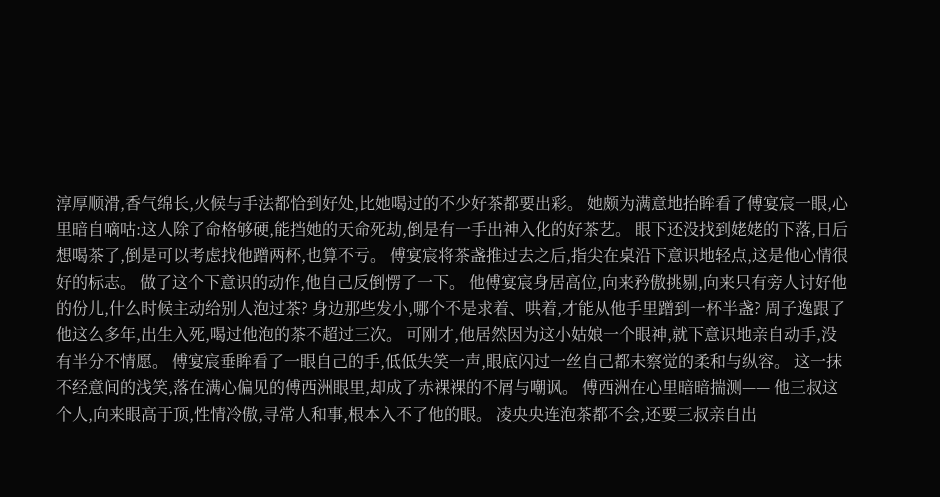淳厚顺滑,香气绵长,火候与手法都恰到好处,比她喝过的不少好茶都要出彩。 她颇为满意地抬眸看了傅宴宸一眼,心里暗自嘀咕:这人除了命格够硬,能挡她的天命死劫,倒是有一手出神入化的好茶艺。 眼下还没找到姥姥的下落,日后想喝茶了,倒是可以考虑找他蹭两杯,也算不亏。 傅宴宸将茶盏推过去之后,指尖在桌沿下意识地轻点,这是他心情很好的标志。 做了这个下意识的动作,他自己反倒愣了一下。 他傅宴宸身居高位,向来矜傲挑剔,向来只有旁人讨好他的份儿,什么时候主动给别人泡过茶? 身边那些发小,哪个不是求着、哄着,才能从他手里蹭到一杯半盏? 周子逸跟了他这么多年,出生入死,喝过他泡的茶不超过三次。 可刚才,他居然因为这小姑娘一个眼神,就下意识地亲自动手,没有半分不情愿。 傅宴宸垂眸看了一眼自己的手,低低失笑一声,眼底闪过一丝自己都未察觉的柔和与纵容。 这一抹不经意间的浅笑,落在满心偏见的傅西洲眼里,却成了赤裸裸的不屑与嘲讽。 傅西洲在心里暗暗揣测—— 他三叔这个人,向来眼高于顶,性情冷傲,寻常人和事,根本入不了他的眼。 凌央央连泡茶都不会,还要三叔亲自出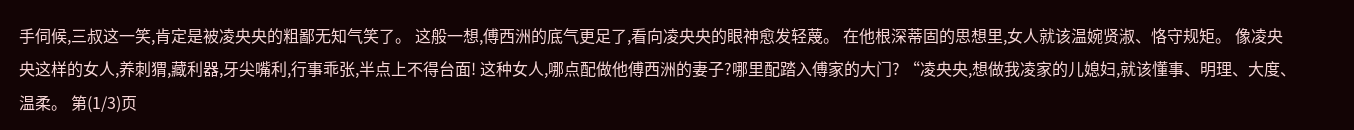手伺候,三叔这一笑,肯定是被凌央央的粗鄙无知气笑了。 这般一想,傅西洲的底气更足了,看向凌央央的眼神愈发轻蔑。 在他根深蒂固的思想里,女人就该温婉贤淑、恪守规矩。 像凌央央这样的女人,养刺猬,藏利器,牙尖嘴利,行事乖张,半点上不得台面! 这种女人,哪点配做他傅西洲的妻子?哪里配踏入傅家的大门? “凌央央,想做我凌家的儿媳妇,就该懂事、明理、大度、温柔。 第(1/3)页